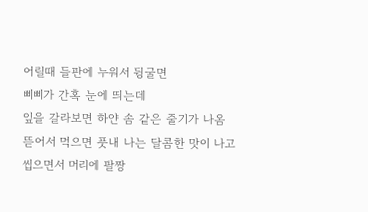어릴때 들판에 누워서 뒹굴면
삐삐가 간혹 눈에 띄는데
잎을 갈라보면 하얀 솜 같은 줄기가 나옴
뜯어서 먹으면 풋내 나는 달콤한 맛이 나고
씹으면서 머리에 팔짱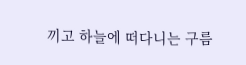끼고 하늘에 떠다니는 구름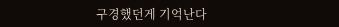구경했던게 기억난다